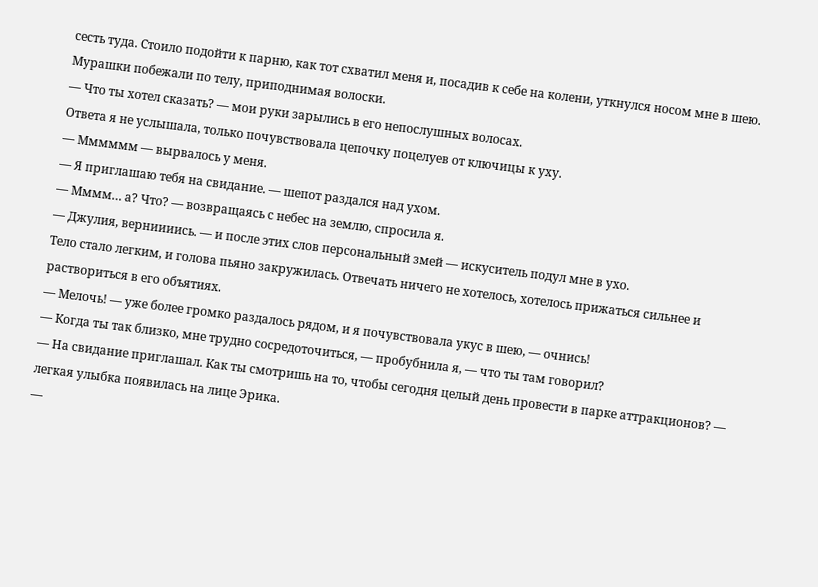сесть туда. Стоило подойти к парню, как тот схватил меня и, посадив к себе на колени, уткнулся носом мне в шею. Мурашки побежали по телу, приподнимая волоски.
— Что ты хотел сказать? — мои руки зарылись в его непослушных волосах.
Ответа я не услышала, только почувствовала цепочку поцелуев от ключицы к уху.
— Мммммм — вырвалось у меня.
— Я приглашаю тебя на свидание. — шепот раздался над ухом.
— Мммм… а? Что? — возвращаясь с небес на землю, спросила я.
— Джулия, верниииись. — и после этих слов персональный змей — искуситель подул мне в ухо.
Тело стало легким, и голова пьяно закружилась. Отвечать ничего не хотелось, хотелось прижаться сильнее и раствориться в его объятиях.
— Мелочь! — уже более громко раздалось рядом, и я почувствовала укус в шею, — очнись!
— Когда ты так близко, мне трудно сосредоточиться, — пробубнила я, — что ты там говорил?
— На свидание приглашал. Как ты смотришь на то, чтобы сегодня целый день провести в парке аттракционов? — легкая улыбка появилась на лице Эрика.
—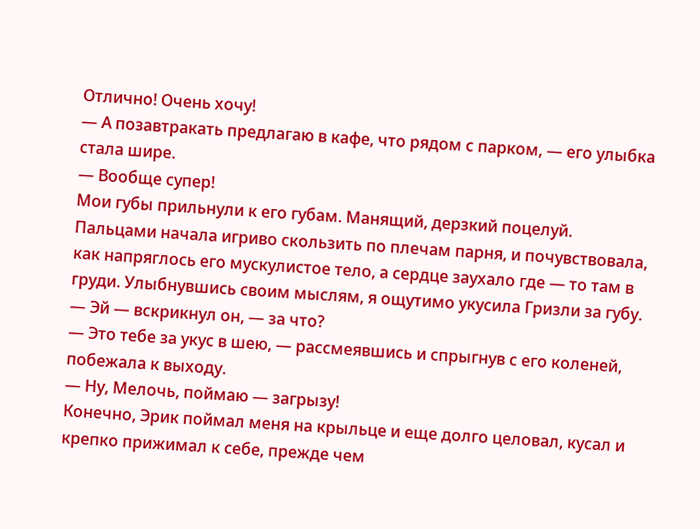Отлично! Очень хочу!
— А позавтракать предлагаю в кафе, что рядом с парком, — его улыбка стала шире.
— Вообще супер!
Мои губы прильнули к его губам. Манящий, дерзкий поцелуй. Пальцами начала игриво скользить по плечам парня, и почувствовала, как напряглось его мускулистое тело, а сердце заухало где — то там в груди. Улыбнувшись своим мыслям, я ощутимо укусила Гризли за губу.
— Эй — вскрикнул он, — за что?
— Это тебе за укус в шею, — рассмеявшись и спрыгнув с его коленей, побежала к выходу.
— Ну, Мелочь, поймаю — загрызу!
Конечно, Эрик поймал меня на крыльце и еще долго целовал, кусал и крепко прижимал к себе, прежде чем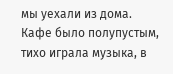мы уехали из дома.
Кафе было полупустым, тихо играла музыка, в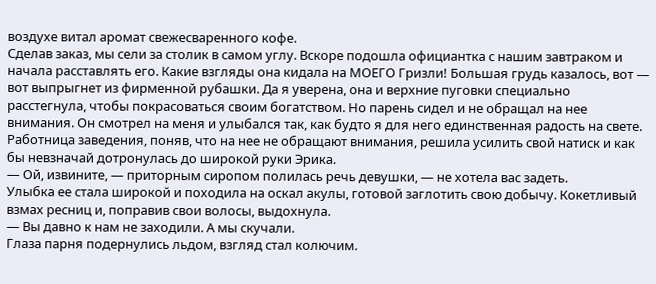воздухе витал аромат свежесваренного кофе.
Сделав заказ, мы сели за столик в самом углу. Вскоре подошла официантка с нашим завтраком и начала расставлять его. Какие взгляды она кидала на МОЕГО Гризли! Большая грудь казалось, вот — вот выпрыгнет из фирменной рубашки. Да я уверена, она и верхние пуговки специально расстегнула, чтобы покрасоваться своим богатством. Но парень сидел и не обращал на нее внимания. Он смотрел на меня и улыбался так, как будто я для него единственная радость на свете. Работница заведения, поняв, что на нее не обращают внимания, решила усилить свой натиск и как бы невзначай дотронулась до широкой руки Эрика.
— Ой, извините, — приторным сиропом полилась речь девушки, — не хотела вас задеть.
Улыбка ее стала широкой и походила на оскал акулы, готовой заглотить свою добычу. Кокетливый взмах ресниц и, поправив свои волосы, выдохнула.
— Вы давно к нам не заходили. А мы скучали.
Глаза парня подернулись льдом, взгляд стал колючим.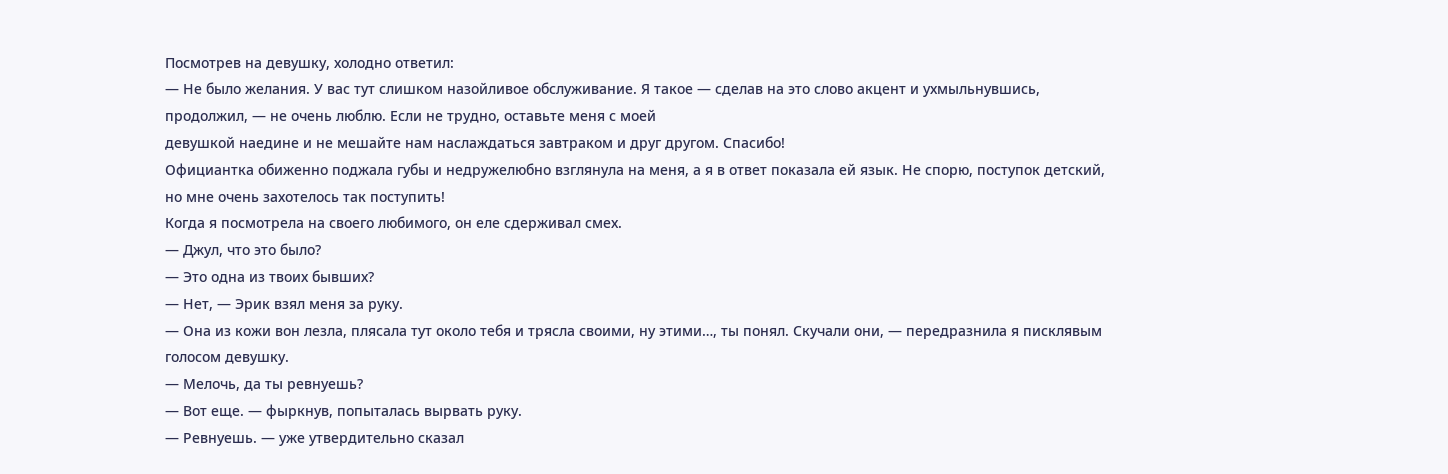Посмотрев на девушку, холодно ответил:
— Не было желания. У вас тут слишком назойливое обслуживание. Я такое — сделав на это слово акцент и ухмыльнувшись, продолжил, — не очень люблю. Если не трудно, оставьте меня с моей
девушкой наедине и не мешайте нам наслаждаться завтраком и друг другом. Спасибо!
Официантка обиженно поджала губы и недружелюбно взглянула на меня, а я в ответ показала ей язык. Не спорю, поступок детский, но мне очень захотелось так поступить!
Когда я посмотрела на своего любимого, он еле сдерживал смех.
— Джул, что это было?
— Это одна из твоих бывших?
— Нет, — Эрик взял меня за руку.
— Она из кожи вон лезла, плясала тут около тебя и трясла своими, ну этими…, ты понял. Скучали они, — передразнила я писклявым голосом девушку.
— Мелочь, да ты ревнуешь?
— Вот еще. — фыркнув, попыталась вырвать руку.
— Ревнуешь. — уже утвердительно сказал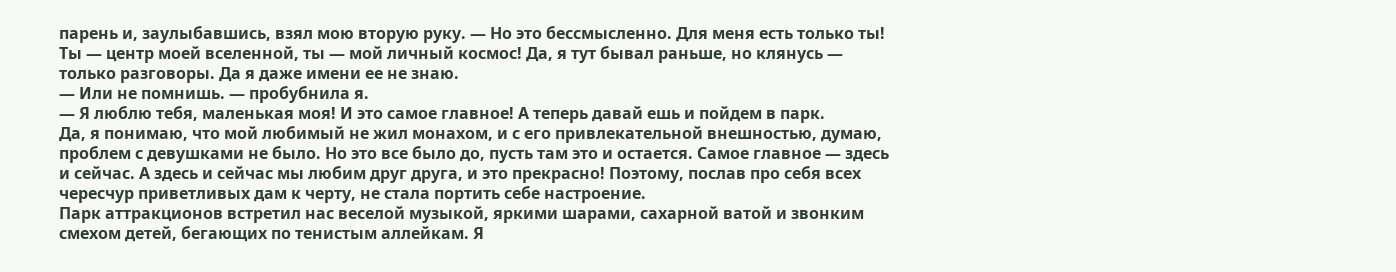парень и, заулыбавшись, взял мою вторую руку. — Но это бессмысленно. Для меня есть только ты! Ты — центр моей вселенной, ты — мой личный космос! Да, я тут бывал раньше, но клянусь — только разговоры. Да я даже имени ее не знаю.
— Или не помнишь. — пробубнила я.
— Я люблю тебя, маленькая моя! И это самое главное! А теперь давай ешь и пойдем в парк.
Да, я понимаю, что мой любимый не жил монахом, и с его привлекательной внешностью, думаю, проблем с девушками не было. Но это все было до, пусть там это и остается. Самое главное — здесь и сейчас. А здесь и сейчас мы любим друг друга, и это прекрасно! Поэтому, послав про себя всех чересчур приветливых дам к черту, не стала портить себе настроение.
Парк аттракционов встретил нас веселой музыкой, яркими шарами, сахарной ватой и звонким смехом детей, бегающих по тенистым аллейкам. Я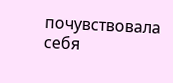почувствовала себя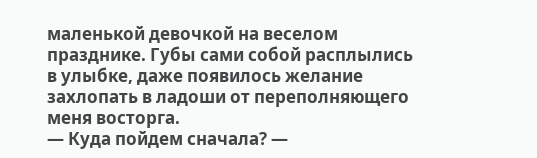маленькой девочкой на веселом празднике. Губы сами собой расплылись в улыбке, даже появилось желание захлопать в ладоши от переполняющего меня восторга.
— Куда пойдем сначала? —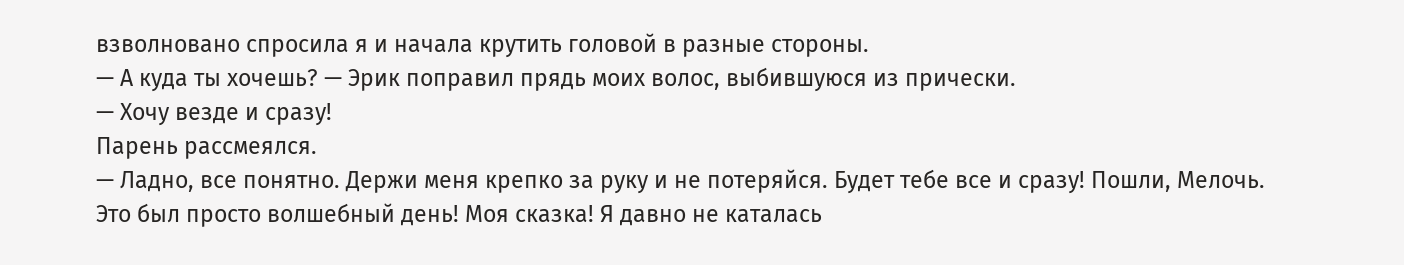взволновано спросила я и начала крутить головой в разные стороны.
— А куда ты хочешь? — Эрик поправил прядь моих волос, выбившуюся из прически.
— Хочу везде и сразу!
Парень рассмеялся.
— Ладно, все понятно. Держи меня крепко за руку и не потеряйся. Будет тебе все и сразу! Пошли, Мелочь.
Это был просто волшебный день! Моя сказка! Я давно не каталась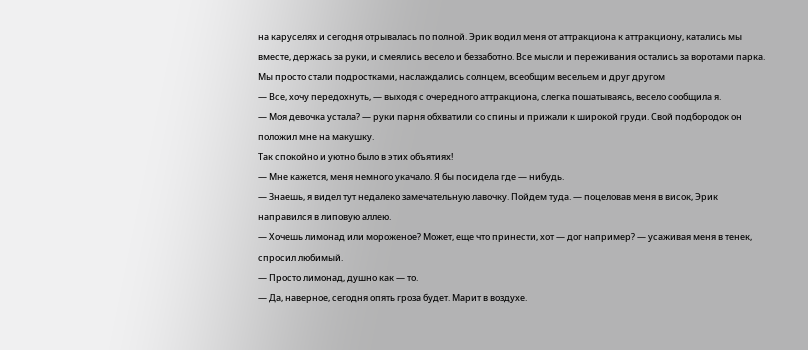на каруселях и сегодня отрывалась по полной. Эрик водил меня от аттракциона к аттракциону, катались мы вместе, держась за руки, и смеялись весело и беззаботно. Все мысли и переживания остались за воротами парка. Мы просто стали подростками, наслаждались солнцем, всеобщим весельем и друг другом
— Все, хочу передохнуть, — выходя с очередного аттракциона, слегка пошатываясь, весело сообщила я.
— Моя девочка устала? — руки парня обхватили со спины и прижали к широкой груди. Свой подбородок он положил мне на макушку.
Так спокойно и уютно было в этих объятиях!
— Мне кажется, меня немного укачало. Я бы посидела где — нибудь.
— Знаешь, я видел тут недалеко замечательную лавочку. Пойдем туда. — поцеловав меня в висок, Эрик направился в липовую аллею.
— Хочешь лимонад или мороженое? Может, еще что принести, хот — дог например? — усаживая меня в тенек, спросил любимый.
— Просто лимонад, душно как — то.
— Да, наверное, сегодня опять гроза будет. Марит в воздухе.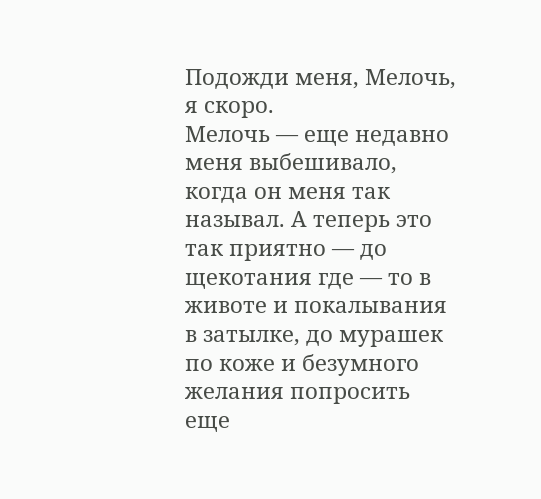Подожди меня, Мелочь, я скоро.
Мелочь — еще недавно меня выбешивало, когда он меня так называл. А теперь это так приятно — до щекотания где — то в животе и покалывания в затылке, до мурашек по коже и безумного желания попросить еще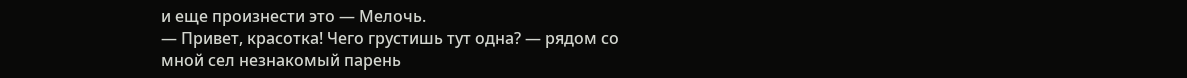и еще произнести это — Мелочь.
— Привет, красотка! Чего грустишь тут одна? — рядом со мной сел незнакомый парень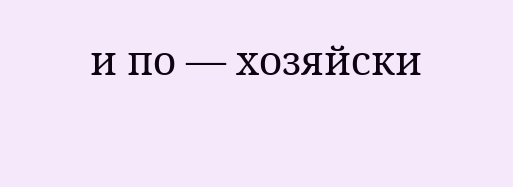и по — хозяйски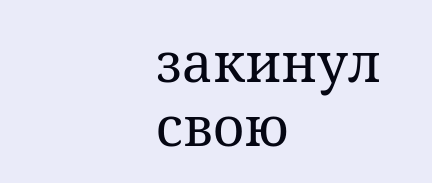закинул свою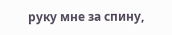руку мне за спину,